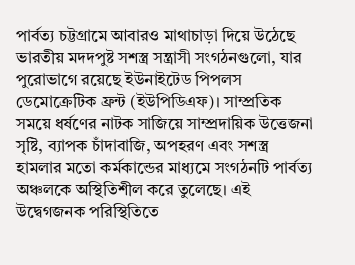পার্বত্য চট্টগ্রামে আবারও মাথাচাড়া দিয়ে উঠেছে ভারতীয় মদদপুষ্ট সশস্ত্র সন্ত্রাসী সংগঠনগুলো, যার পুরোভাগে রয়েছে ইউনাইটেড পিপলস ডেমোক্রেটিক ফ্রন্ট (ইউপিডিএফ)। সাম্প্রতিক সময়ে ধর্ষণের নাটক সাজিয়ে সাম্প্রদায়িক উত্তেজনা সৃষ্টি, ব্যাপক চাঁদাবাজি, অপহরণ এবং সশস্ত্র হামলার মতো কর্মকান্ডের মাধ্যমে সংগঠনটি পার্বত্য অঞ্চলকে অস্থিতিশীল করে তুলেছে। এই উদ্বেগজনক পরিস্থিতিতে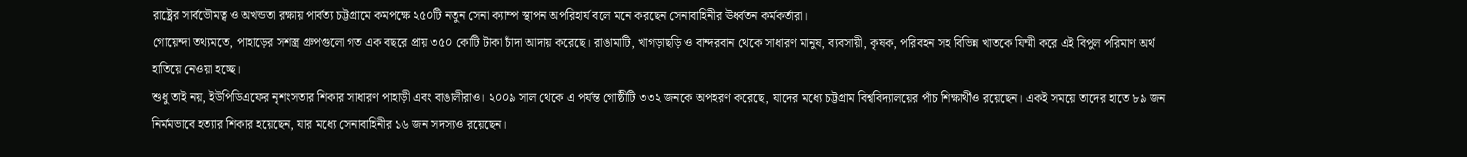রাষ্ট্রের সার্বভৌমত্ব ও অখন্ডতা রক্ষায় পার্বত্য চট্টগ্রামে কমপক্ষে ২৫০টি নতুন সেনা ক্যাম্প স্থাপন অপরিহার্য বলে মনে করছেন সেনাবাহিনীর ঊর্ধ্বতন কর্মকর্তারা।
গোয়েন্দা তথ্যমতে, পাহাড়ের সশস্ত্র গ্রুপগুলো গত এক বছরে প্রায় ৩৫০ কোটি টাকা চাঁদা আদায় করেছে। রাঙামাটি, খাগড়াছড়ি ও বান্দরবান থেকে সাধারণ মানুষ, ব্যবসায়ী, কৃষক, পরিবহন সহ বিভিন্ন খাতকে যিম্মী করে এই বিপুল পরিমাণ অর্থ হাতিয়ে নেওয়া হচ্ছে।
শুধু তাই নয়, ইউপিডিএফের নৃশংসতার শিকার সাধারণ পাহাড়ী এবং বাঙালীরাও। ২০০৯ সাল থেকে এ পর্যন্ত গোষ্ঠীটি ৩৩২ জনকে অপহরণ করেছে, যাদের মধ্যে চট্টগ্রাম বিশ্ববিদ্যালয়ের পাঁচ শিক্ষার্থীও রয়েছেন। একই সময়ে তাদের হাতে ৮৯ জন নির্মমভাবে হত্যার শিকার হয়েছেন, যার মধ্যে সেনাবাহিনীর ১৬ জন সদস্যও রয়েছেন।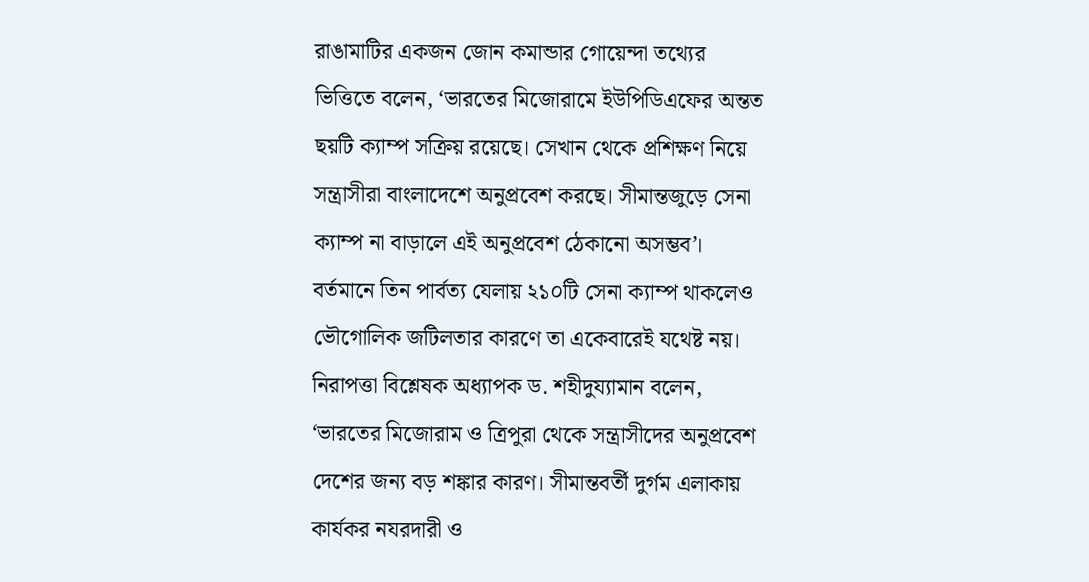রাঙামাটির একজন জোন কমান্ডার গোয়েন্দা তথ্যের ভিত্তিতে বলেন, ‘ভারতের মিজোরামে ইউপিডিএফের অন্তত ছয়টি ক্যাম্প সক্রিয় রয়েছে। সেখান থেকে প্রশিক্ষণ নিয়ে সন্ত্রাসীরা বাংলাদেশে অনুপ্রবেশ করছে। সীমান্তজুড়ে সেনা ক্যাম্প না বাড়ালে এই অনুপ্রবেশ ঠেকানো অসম্ভব’।
বর্তমানে তিন পার্বত্য যেলায় ২১০টি সেনা ক্যাম্প থাকলেও ভৌগোলিক জটিলতার কারণে তা একেবারেই যথেষ্ট নয়। নিরাপত্তা বিশ্লেষক অধ্যাপক ড. শহীদুয্যামান বলেন, ‘ভারতের মিজোরাম ও ত্রিপুরা থেকে সন্ত্রাসীদের অনুপ্রবেশ দেশের জন্য বড় শঙ্কার কারণ। সীমান্তবর্তী দুর্গম এলাকায় কার্যকর নযরদারী ও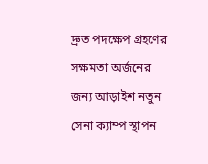দ্রুত পদক্ষেপ গ্রহণের সক্ষমতা অর্জনের জন্য আড়াইশ নতুন সেনা ক্যাম্প স্থাপন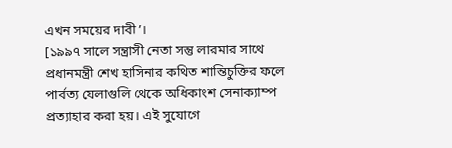এখন সময়ের দাবী’।
[১৯৯৭ সালে সন্ত্রাসী নেতা সন্তু লারমার সাথে প্রধানমন্ত্রী শেখ হাসিনার কথিত শান্তিচুক্তির ফলে পার্বত্য যেলাগুলি থেকে অধিকাংশ সেনাক্যাম্প প্রত্যাহার করা হয়। এই সুযোগে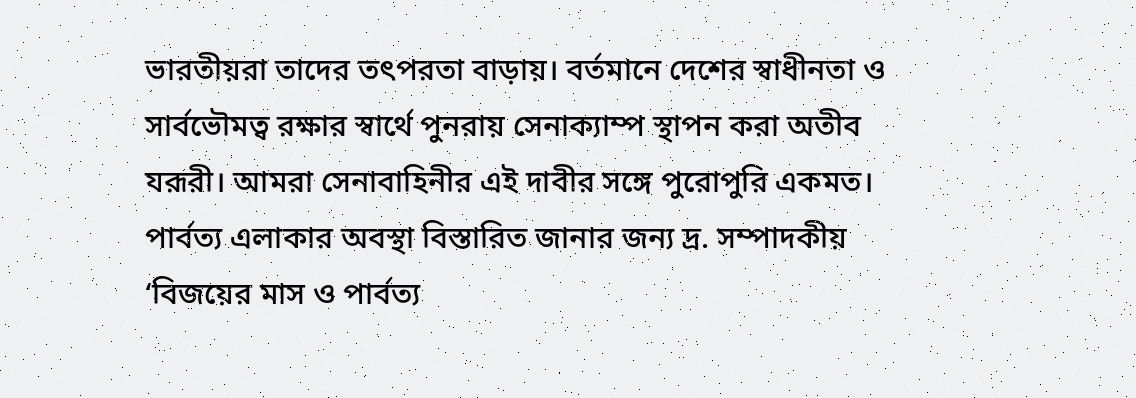ভারতীয়রা তাদের তৎপরতা বাড়ায়। বর্তমানে দেশের স্বাধীনতা ও সার্বভৌমত্ব রক্ষার স্বার্থে পুনরায় সেনাক্যাম্প স্থাপন করা অতীব যরূরী। আমরা সেনাবাহিনীর এই দাবীর সঙ্গে পুরোপুরি একমত। পার্বত্য এলাকার অবস্থা বিস্তারিত জানার জন্য দ্র. সম্পাদকীয় ‘বিজয়ের মাস ও পার্বত্য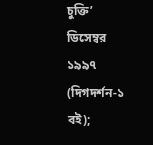চুক্তি’ ডিসেম্বর ১৯৯৭ (দিগদর্শন-১ বই);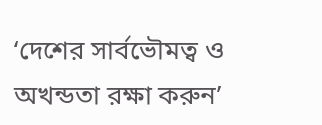‘দেশের সার্বভৌমত্ব ও অখন্ডতা রক্ষা করুন’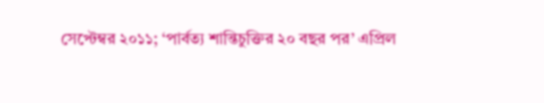সেপ্টেম্বর ২০১১; ‘পার্বত্য শান্তিচুক্তির ২০ বছর পর’ এপ্রিল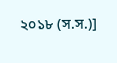২০১৮ (স.স.)]